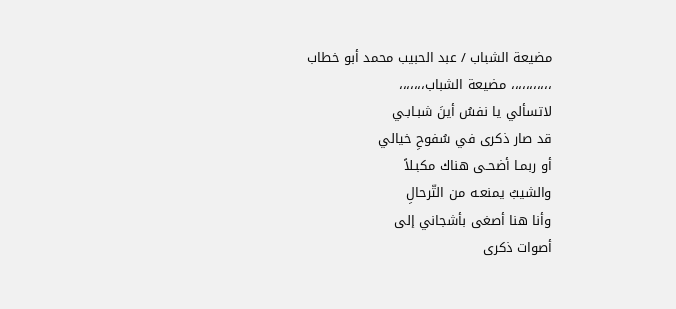مضيعة الشباب / عبد الحبيب محمد أبو خطاب
،،،،،،،،،،، مضيعة الشباب،،،،،،،
لاتسألي يا نفسُ أينَ شبـابـي
قد صار ذكرى في سُفوحِ خيالي
أو ربمـا أضحـی هناك مكبـلاً
والشيبُ يمنعـه من التّرحالِ
وأنا هنا أصغى بأشجاني إلی
أصوات ذكرى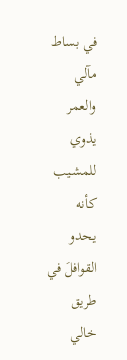في بساط مآلي
والعمر يذوي للمشـيب كأنه
يحدو القوافلَ في طريق خالي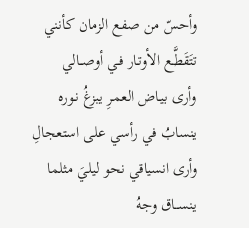وأحسّ من صفع الزمان كأنني
تتَقَطَّـع الأوتـار فـي أوصــالي
وأری بيـاض العمـرِ يبزغُ نـوره
ينسابُ في رأسي علی استعجالِ
وأری انسياقي نحو ليليَ مثلما
ينســاق وجهُ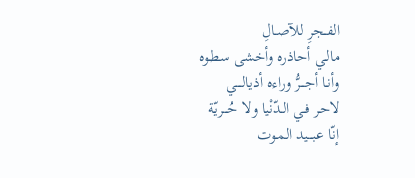الفــجرِ للآصـالِ
مالـي أحاذره وأخشى سطـوه
وأنـا أجـــرُّ وراءه أذيالــــي
لاحـر فـي الـدّنْيا ولا حُـــريّة
إنّا عبـــيد المـوت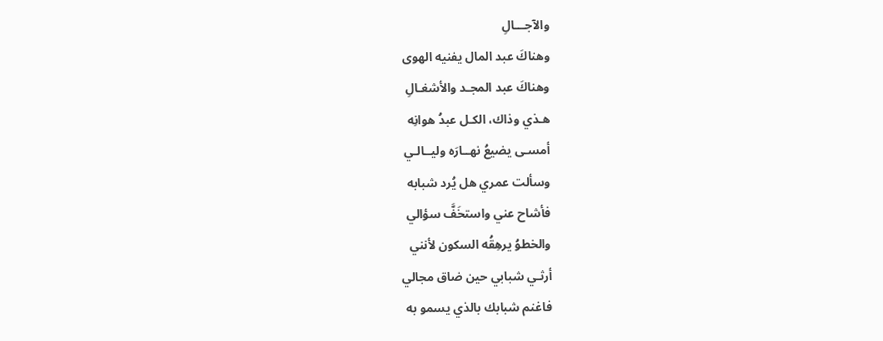والآجـــالِ
وهناكَ عبد المال يفنيه الهوی
وهناكَ عبد المجـد والأشغـالِ
هـذي وذاك، الكـل عبدُ هوانِه
أمسـی يضيعُ نهــارَه وليــالـي
وسألت عمري هل يُرد شبابه
فأشاح عني واستخَفَّ سؤالي
والخطوُ يرهِقُه السكون لأنني
أرثـي شبابي حين ضاق مجالي
فاغنم شبابك بالذي يسمو به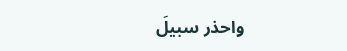واحذر سبيلَ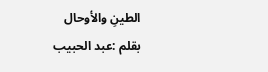الطينِ والأوحال
بقلم :عبد الحبيب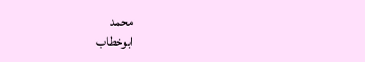محمد
ابوخطاب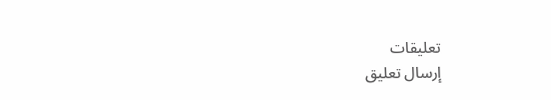تعليقات
إرسال تعليق